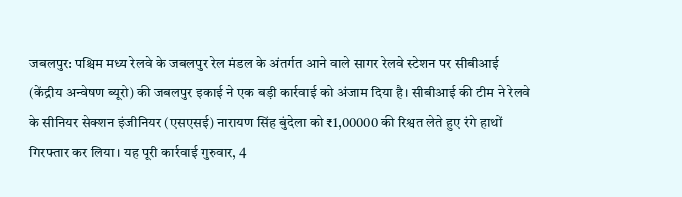जबलपुर: पश्चिम मध्य रेलवे के जबलपुर रेल मंडल के अंतर्गत आने वाले सागर रेलवे स्टेशन पर सीबीआई (केंद्रीय अन्वेषण ब्यूरो) की जबलपुर इकाई ने एक बड़ी कार्रवाई को अंजाम दिया है। सीबीआई की टीम ने रेलवे के सीनियर सेक्शन इंजीनियर (एसएसई) नारायण सिंह बुंदेला को ₹1,00000 की रिश्वत लेते हुए रंगे हाथों गिरफ्तार कर लिया। यह पूरी कार्रवाई गुरुवार, 4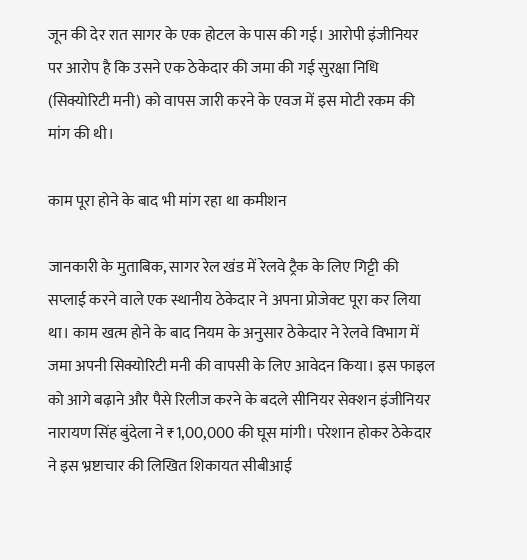जून की देर रात सागर के एक होटल के पास की गई। आरोपी इंजीनियर पर आरोप है कि उसने एक ठेकेदार की जमा की गई सुरक्षा निधि (सिक्योरिटी मनी) को वापस जारी करने के एवज में इस मोटी रकम की मांग की थी।

काम पूरा होने के बाद भी मांग रहा था कमीशन

जानकारी के मुताबिक, सागर रेल खंड में रेलवे ट्रैक के लिए गिट्टी की सप्लाई करने वाले एक स्थानीय ठेकेदार ने अपना प्रोजेक्ट पूरा कर लिया था। काम खत्म होने के बाद नियम के अनुसार ठेकेदार ने रेलवे विभाग में जमा अपनी सिक्योरिटी मनी की वापसी के लिए आवेदन किया। इस फाइल को आगे बढ़ाने और पैसे रिलीज करने के बदले सीनियर सेक्शन इंजीनियर नारायण सिंह बुंदेला ने ₹1,00,000 की घूस मांगी। परेशान होकर ठेकेदार ने इस भ्रष्टाचार की लिखित शिकायत सीबीआई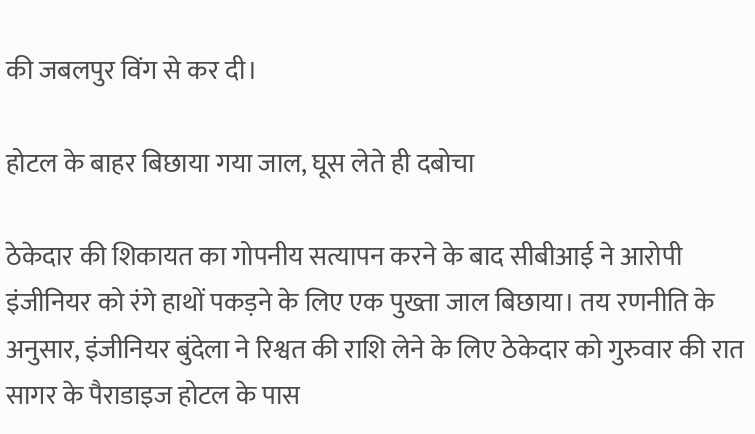की जबलपुर विंग से कर दी।

होटल के बाहर बिछाया गया जाल, घूस लेते ही दबोचा

ठेकेदार की शिकायत का गोपनीय सत्यापन करने के बाद सीबीआई ने आरोपी इंजीनियर को रंगे हाथों पकड़ने के लिए एक पुख्ता जाल बिछाया। तय रणनीति के अनुसार, इंजीनियर बुंदेला ने रिश्वत की राशि लेने के लिए ठेकेदार को गुरुवार की रात सागर के पैराडाइज होटल के पास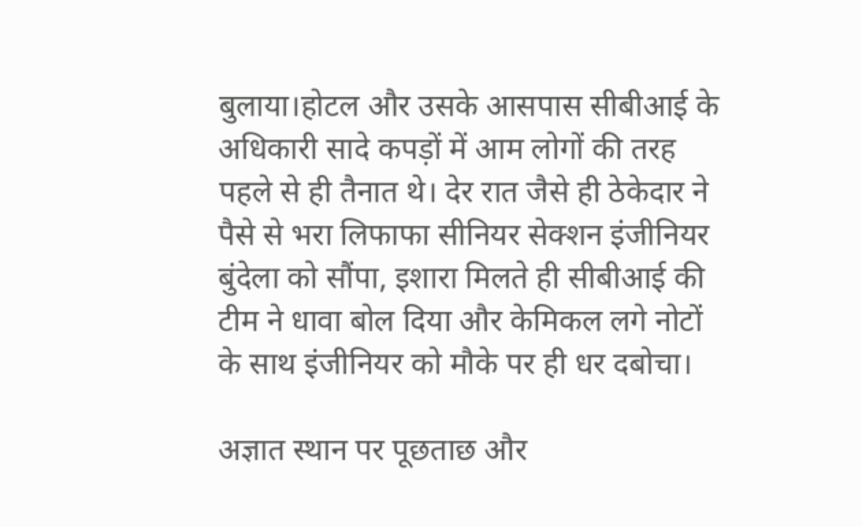बुलाया।होटल और उसके आसपास सीबीआई के अधिकारी सादे कपड़ों में आम लोगों की तरह पहले से ही तैनात थे। देर रात जैसे ही ठेकेदार ने पैसे से भरा लिफाफा सीनियर सेक्शन इंजीनियर बुंदेला को सौंपा, इशारा मिलते ही सीबीआई की टीम ने धावा बोल दिया और केमिकल लगे नोटों के साथ इंजीनियर को मौके पर ही धर दबोचा।

अज्ञात स्थान पर पूछताछ और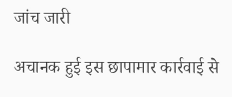जांच जारी

अचानक हुई इस छापामार कार्रवाई से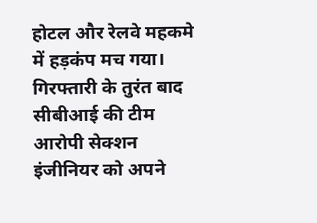होटल और रेलवे महकमे में हड़कंप मच गया। गिरफ्तारी के तुरंत बाद सीबीआई की टीम आरोपी सेक्शन इंजीनियर को अपने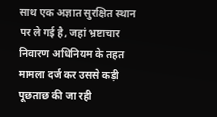साथ एक अज्ञात सुरक्षित स्थान पर ले गई है, जहां भ्रष्टाचार निवारण अधिनियम के तहत मामला दर्ज कर उससे कड़ी पूछताछ की जा रही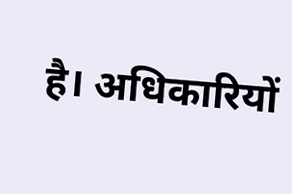है। अधिकारियों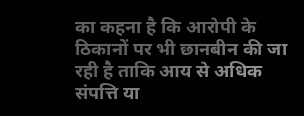का कहना है कि आरोपी के ठिकानों पर भी छानबीन की जा रही है ताकि आय से अधिक संपत्ति या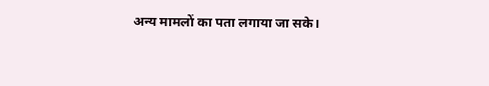अन्य मामलों का पता लगाया जा सके।